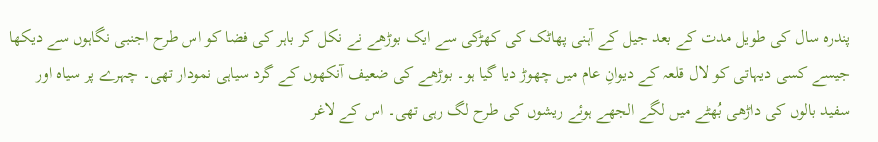پندرہ سال کی طویل مدت کے بعد جیل کے آہنی پھاٹک کی کھڑکی سے ایک بوڑھے نے نکل کر باہر کی فضا کو اس طرح اجنبی نگاہوں سے دیکھا جیسے کسی دیہاتی کو لال قلعہ کے دیوانِ عام میں چھوڑ دیا گیا ہو۔ بوڑھے کی ضعیف آنکھوں کے گرد سیاہی نمودار تھی۔ چہرے پر سیاہ اور سفید بالوں کی داڑھی بُھٹے میں لگے الجھے ہوئے ریشوں کی طرح لگ رہی تھی۔ اس کے لاغر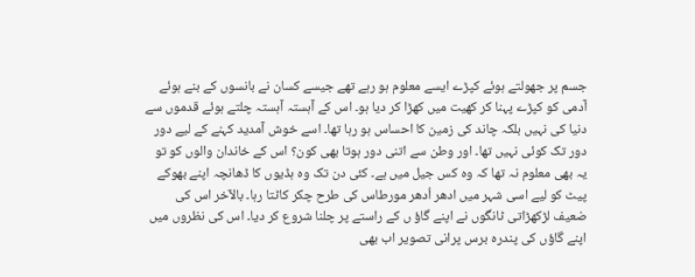جسم پر جھولتے ہوئے کپڑے ایسے معلوم ہو رہے تھے جیسے کسان نے بانسوں کے بنے ہوئے آدمی کو کپڑے پہنا کر کھیت میں کھڑا کر دیا ہو۔ اس کے آہستہ آہستہ چلتے ہوئے قدموں سے دنیا کی نہیں بلکہ چاند کی زمین کا احساس ہو رہا تھا۔ اسے خوش آمدید کہنے کے لیے دور دور تک کوئی نہیں تھا۔ اور وطن سے اتنی دور ہوتا بھی کون؟ اس کے خاندان والوں کو تو یہ بھی معلوم نہ تھا کہ وہ کس جیل میں ہے۔ کئی دن تک وہ ہڈیوں کا ڈھانچہ اپنے بھوکے پیٹ کو لیے اسی شہر میں ادھر اُدھر مورطاس کی طرح چکر کاٹتا رہا۔ بالآخر اس کی ضعیف لڑکھڑاتی ٹانگوں نے اپنے گاؤ ں کے راستے پر چلنا شروع کر دیا۔ اس کی نظروں میں اپنے گاؤں کی پندرہ برس پرانی تصویر اب بھی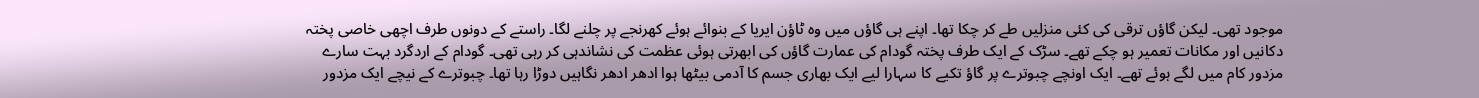موجود تھی۔ لیکن گاؤں ترقی کی کئی منزلیں طے کر چکا تھا۔ اپنے ہی گاؤں میں وہ ٹاؤن ایریا کے بنوائے ہوئے کھرنجے پر چلنے لگا۔ راستے کے دونوں طرف اچھی خاصی پختہ دکانیں اور مکانات تعمیر ہو چکے تھے۔ سڑک کے ایک طرف پختہ گودام کی عمارت گاؤں کی ابھرتی ہوئی عظمت کی نشاندہی کر رہی تھی۔ گودام کے اردگرد بہت سارے مزدور کام میں لگے ہوئے تھے۔ ایک اونچے چبوترے پر گاؤ تکیے کا سہارا لیے ایک بھاری جسم کا آدمی بیٹھا ہوا ادھر ادھر نگاہیں دوڑا رہا تھا۔ چبوترے کے نیچے ایک مزدور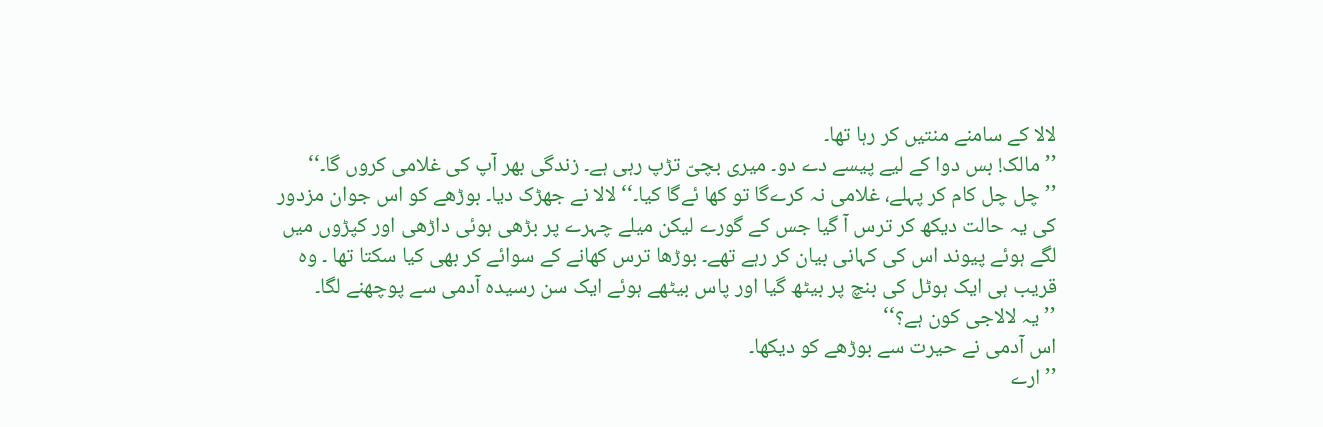لالا کے سامنے منتیں کر رہا تھا۔
’’مالک! بس دوا کے لیے پیسے دے دو۔ میری بچیّ تڑپ رہی ہے۔ زندگی بھر آپ کی غلامی کروں گا۔‘‘
’’چل چل کام کر پہلے، غلامی نہ کرےگا تو کھا ئےگا کیا۔‘‘ لالا نے جھڑک دیا۔ بوڑھے کو اس جوان مزدور کی یہ حالت دیکھ کر ترس آ گیا جس کے گورے لیکن میلے چہرے پر بڑھی ہوئی داڑھی اور کپڑوں میں لگے ہوئے پیوند اس کی کہانی بیان کر رہے تھے۔ بوڑھا ترس کھانے کے سوائے کر بھی کیا سکتا تھا ۔ وہ قریب ہی ایک ہوٹل کی بنچ پر بیٹھ گیا اور پاس بیٹھے ہوئے ایک سن رسیدہ آدمی سے پوچھنے لگا۔
’’یہ لالاجی کون ہے؟‘‘
اس آدمی نے حیرت سے بوڑھے کو دیکھا۔
’’ارے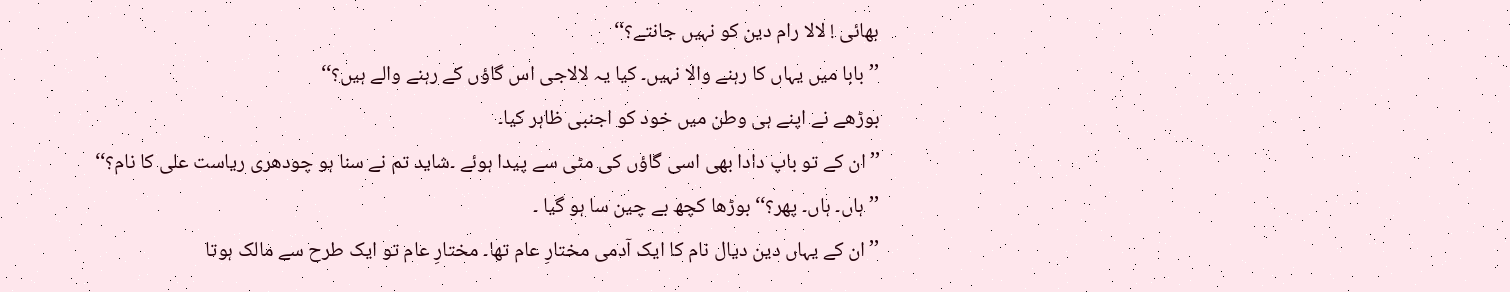بھائی ! لالا رام دین کو نہیں جانتے؟‘‘
’’بابا میں یہاں کا رہنے والا نہیں۔ کیا یہ لالاجی اس گاؤں کے رہنے والے ہیں؟‘‘
بوڑھے نے اپنے ہی وطن میں خود کو اجنبی ظاہر کیا۔
’’ان کے تو باپ دادا بھی اسی گاؤں کی مٹی سے پیدا ہوئے ۔شاید تم نے سنا ہو چودھری ریاست علی کا نام؟‘‘
’’ہاں۔ ہاں۔ پھر؟‘‘ بوڑھا کچھ بے چین سا ہو گیا ۔
’’ان کے یہاں دین دیال نام کا ایک آدمی مختارِ عام تھا۔ مختارِ عام تو ایک طرح سے مالک ہوتا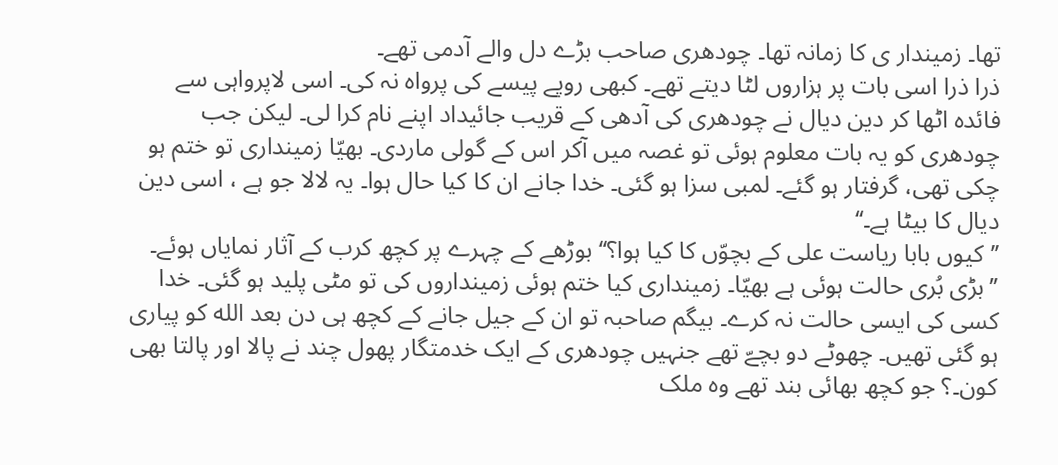تھا۔ زمیندار ی کا زمانہ تھا۔ چودھری صاحب بڑے دل والے آدمی تھے۔
ذرا ذرا اسی بات پر ہزاروں لٹا دیتے تھے۔ کبھی روپے پیسے کی پرواہ نہ کی۔ اسی لاپرواہی سے فائدہ اٹھا کر دین دیال نے چودھری کی آدھی کے قریب جائیداد اپنے نام کرا لی۔ لیکن جب چودھری کو یہ بات معلوم ہوئی تو غصہ میں آکر اس کے گولی ماردی۔ بھیّا زمینداری تو ختم ہو چکی تھی، گرفتار ہو گئے۔ لمبی سزا ہو گئی۔ خدا جانے ان کا کیا حال ہوا۔ یہ لالا جو ہے ، اسی دین دیال کا بیٹا ہے۔‘‘
’’کیوں بابا ریاست علی کے بچوّں کا کیا ہوا؟‘‘ بوڑھے کے چہرے پر کچھ کرب کے آثار نمایاں ہوئے۔
’’بڑی بُری حالت ہوئی ہے بھیّا۔ زمینداری کیا ختم ہوئی زمینداروں کی تو مٹی پلید ہو گئی۔ خدا کسی کی ایسی حالت نہ کرے۔ بیگم صاحبہ تو ان کے جیل جانے کے کچھ ہی دن بعد الله کو پیاری ہو گئی تھیں۔ چھوٹے دو بچےّ تھے جنہیں چودھری کے ایک خدمتگار پھول چند نے پالا اور پالتا بھی کون۔؟ جو کچھ بھائی بند تھے وہ ملک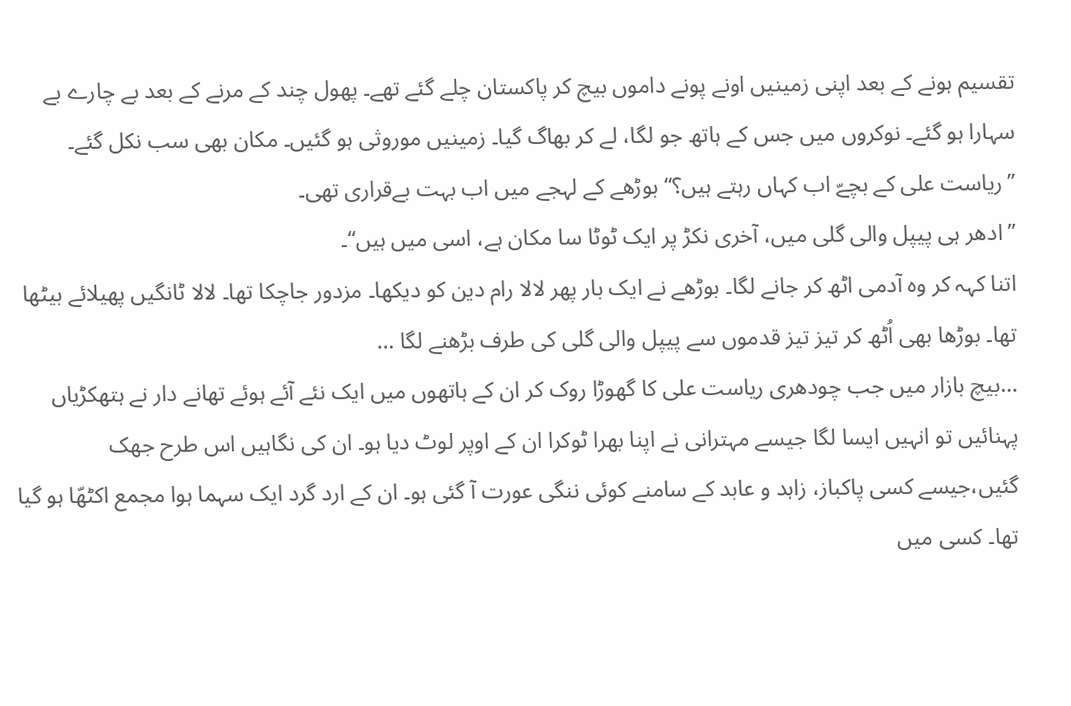تقسیم ہونے کے بعد اپنی زمینیں اونے پونے داموں بیچ کر پاکستان چلے گئے تھے۔ پھول چند کے مرنے کے بعد بے چارے بے سہارا ہو گئے۔ نوکروں میں جس کے ہاتھ جو لگا، لے کر بھاگ گیا۔ زمینیں موروثی ہو گئیں۔ مکان بھی سب نکل گئے۔
’’ریاست علی کے بچےّ اب کہاں رہتے ہیں؟‘‘ بوڑھے کے لہجے میں اب بہت بےقراری تھی۔
’’ادھر ہی پیپل والی گلی میں، آخری نکڑ پر ایک ٹوٹا سا مکان ہے، اسی میں ہیں‘‘۔
اتنا کہہ کر وہ آدمی اٹھ کر جانے لگا۔ بوڑھے نے ایک بار پھر لالا رام دین کو دیکھا۔ مزدور جاچکا تھا۔ لالا ٹانگیں پھیلائے بیٹھا تھا۔ بوڑھا بھی اُٹھ کر تیز تیز قدموں سے پیپل والی گلی کی طرف بڑھنے لگا …
…بیچ بازار میں جب چودھری ریاست علی کا گھوڑا روک کر ان کے ہاتھوں میں ایک نئے آئے ہوئے تھانے دار نے ہتھکڑیاں پہنائیں تو انہیں ایسا لگا جیسے مہترانی نے اپنا بھرا ٹوکرا ان کے اوپر لوٹ دیا ہو۔ ان کی نگاہیں اس طرح جھک گئیں،جیسے کسی پاکباز، زاہد و عابد کے سامنے کوئی ننگی عورت آ گئی ہو۔ ان کے ارد گرد ایک سہما ہوا مجمع اکٹھّا ہو گیا تھا۔ کسی میں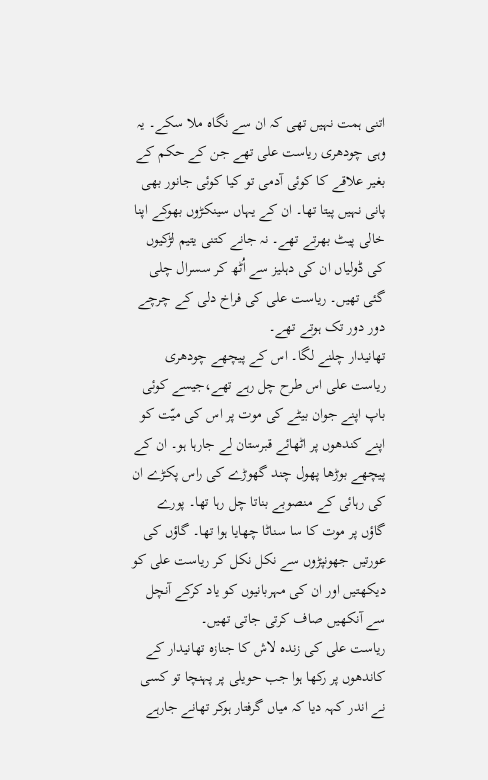اتنی ہمت نہیں تھی کہ ان سے نگاہ ملا سکے۔ یہ وہی چودھری ریاست علی تھے جن کے حکم کے بغیر علاقے کا کوئی آدمی تو کیا کوئی جانور بھی پانی نہیں پیتا تھا۔ ان کے یہاں سینکڑوں بھوکے اپنا خالی پیٹ بھرتے تھے۔ نہ جانے کتنی یتیم لڑکیوں کی ڈولیاں ان کی دہلیز سے اُٹھ کر سسرال چلی گئی تھیں۔ ریاست علی کی فراخ دلی کے چرچے دور دور تک ہوتے تھے۔
تھانیدار چلنے لگا۔ اس کے پیچھے چودھری ریاست علی اس طرح چل رہے تھے،جیسے کوئی باپ اپنے جوان بیٹے کی موت پر اس کی میّت کو اپنے کندھوں پر اٹھائے قبرستان لے جارہا ہو۔ ان کے پیچھے بوڑھا پھول چند گھوڑے کی راس پکڑے ان کی رہائی کے منصوبے بناتا چل رہا تھا۔ پورے گاؤں پر موت کا سا سناٹا چھایا ہوا تھا۔ گاؤں کی عورتیں جھونپڑوں سے نکل نکل کر ریاست علی کو دیکھتیں اور ان کی مہربانیوں کو یاد کرکے آنچل سے آنکھیں صاف کرتی جاتی تھیں۔
ریاست علی کی زندہ لاش کا جنازہ تھانیدار کے کاندھوں پر رکھا ہوا جب حویلی پر پہنچا تو کسی نے اندر کہہ دیا کہ میاں گرفتار ہوکر تھانے جارہے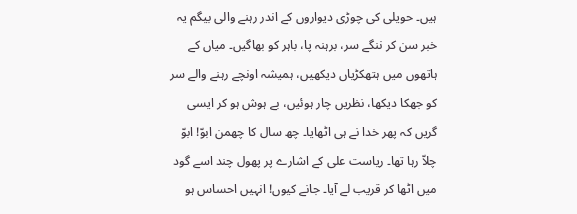ہیں۔ حویلی کی چوڑی دیواروں کے اندر رہنے والی بیگم یہ خبر سن کر ننگے سر، برہنہ پا، باہر کو بھاگیں۔ میاں کے ہاتھوں میں ہتھکڑیاں دیکھیں، ہمیشہ اونچے رہنے والے سر کو جھکا دیکھا، نظریں چار ہوئیں، بے ہوش ہو کر ایسی گریں کہ پھر خدا نے ہی اٹھایا۔ چھ سال کا چھمن ابوّ! ابوّ چلاّ رہا تھا۔ ریاست علی کے اشارے پر پھول چند اسے گود میں اٹھا کر قریب لے آیا۔ جانے کیوں! انہیں احساس ہو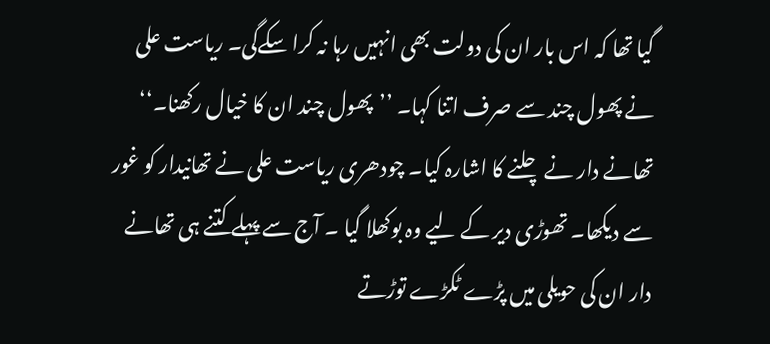گیا تھا کہ اس بار ان کی دولت بھی انہیں رہا نہ کرا سکےگی۔ ریاست علی نے پھول چند سے صرف اتنا کہا۔ ’’پھول چند ان کا خیال رکھنا۔‘‘ تھانے دار نے چلنے کا اشارہ کیا۔ چودھری ریاست علی نے تھانیدار کو غور سے دیکھا۔ تھوڑی دیر کے لیے وہ بوکھلا گیا ۔ آج سے پہلے کتنے ہی تھانے دار ان کی حویلی میں پڑے ٹکڑے توڑتے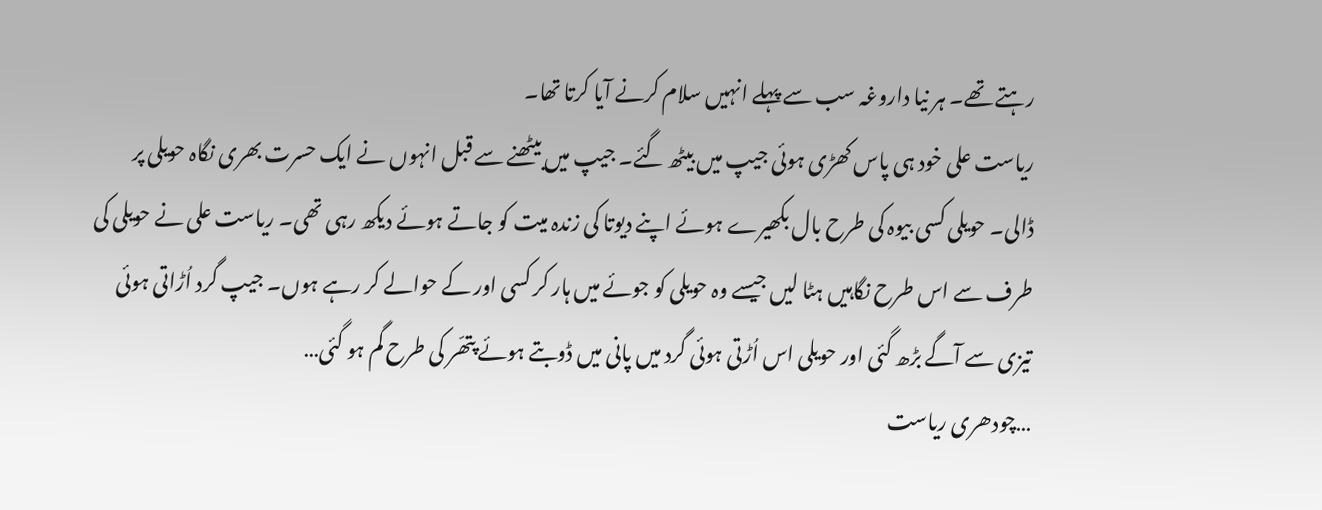رہتے تھے۔ ہر نیا داروغہ سب سے پہلے انہیں سلام کرنے آیا کرتا تھا۔
ریاست علی خود ہی پاس کھڑی ہوئی جیپ میں بیٹھ گئے۔ جیپ میں بیٹھنے سے قبل انہوں نے ایک حسرت بھری نگاہ حویلی پر ڈالی۔ حویلی کسی بیوہ کی طرح بال بکھیرے ہوئے اپنے دیوتا کی زندہ میت کو جاتے ہوئے دیکھ رہی تھی۔ ریاست علی نے حویلی کی طرف سے اس طرح نگاہیں ہٹا لیں جیسے وہ حویلی کو جوئے میں ہار کر کسی اور کے حوالے کر رہے ہوں۔ جیپ گرد اُڑاتی ہوئی تیزی سے آگے بڑھ گئی اور حویلی اس اُڑتی ہوئی گرد میں پانی میں ڈوبتے ہوئے پتھّر کی طرح گم ہو گئی…
…چودھری ریاست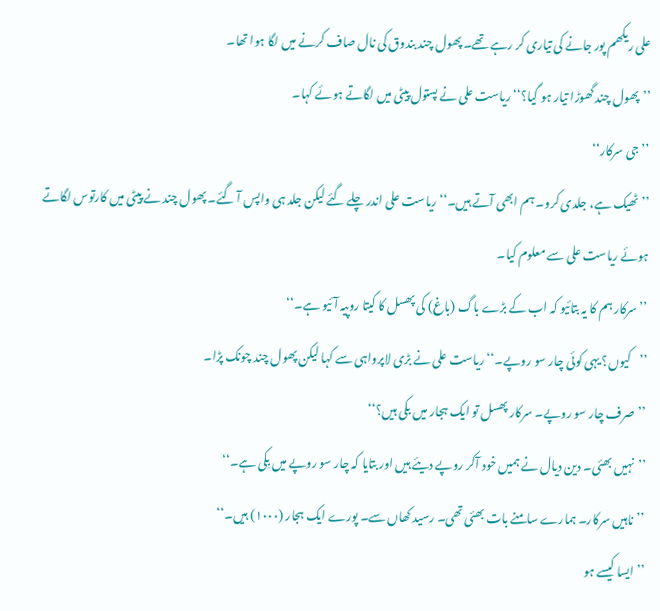علی ریکھم پور جانے کی تیاری کر رہے تھے۔ پھول چند بندوق کی نال صاف کرنے میں لگا ہوا تھا۔
’’پھول چند گھوڑا تیار ہو گیا؟‘‘ ریاست علی نے پستول پیٹی میں لگاتے ہوئے کہا۔
’’جی سرکار‘‘
’’ٹھیک ہے، جلدی کرو۔ ہم ابھی آتے ہیں۔‘‘ ریاست علی اندر چلے گئے لیکن جلد ہی واپس آ گئے۔ پھول چند نے پیٹی میں کارتوس لگاتے ہوئے ریاست علی سے معلوم کیا۔
’’سرکار ہم کا یہ بتائیو کہ اب کے بڑے باگ (باغ) کی پھسل کا کیتا روپیہ آئیو ہے۔‘‘
’’کیوں؟ یہی کوئی چار سو روپے۔‘‘ ریاست علی نے بڑی لاپرواہی سے کہا لیکن پھول چند چونک پڑا۔
’’صرف چار سو روپے۔ سرکار پھسل تو ایک ہجار میں بکی ہیں؟‘‘
’’نہیں بھئی۔ دین دیال نے ہمیں خود آکر روپے دیئے ہیں اور بتایا کہ چار سو روپے میں بِکی ہے۔‘‘
’’ناہیں سرکار۔ ہمارے سامنے بات بھئی تھی۔ رسید کھاں سے۔ پورے ایک ہجار (۱۰۰۰) ہیں۔‘‘
’’ایسا کیسے ہو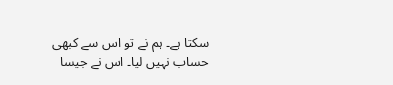سکتا ہے۔ ہم نے تو اس سے کبھی حساب نہیں لیا۔ اس نے جیسا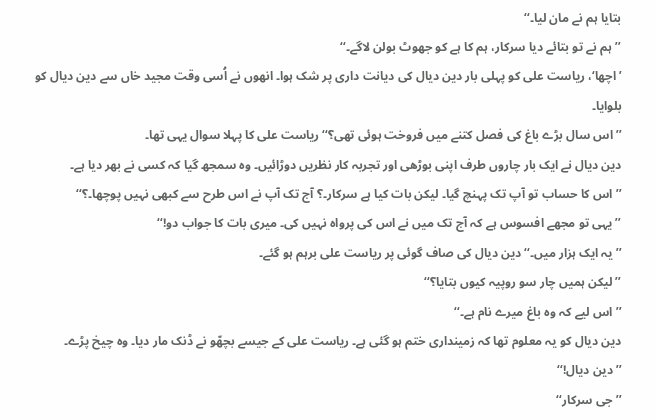بتایا ہم نے مان لیا۔‘‘
’’ہم نے تو بتائے دیا سرکار، ہم کا ہے کو جھوٹ بولن لاگے۔‘‘
’اچھا‘، ریاست علی کو پہلی بار دین دیال کی دیانت داری پر شک ہوا۔ انھوں نے اُسی وقت مجید خاں سے دین دیال کو بلوایا۔
’’اس سال بڑے باغ کی فصل کتنے میں فروخت ہوئی تھی؟‘‘ ریاست علی کا پہلا سوال یہی تھا۔
دین دیال نے ایک بار چاروں طرف اپنی بوڑھی اور تجربہ کار نظریں دوڑائیں۔ وہ سمجھ گیا کہ کسی نے بھر دیا ہے۔
’’اس کا حساب تو آپ تک پہنچ گیا۔ لیکن بات کیا ہے سرکار۔؟ آج تک آپ نے اس طرح سے کبھی نہیں پوچھا۔؟‘‘
’’یہی تو مجھے افسوس ہے کہ آج تک میں نے اس کی پرواہ نہیں کی۔ میری بات کا جواب دو!‘‘
’’یہ ایک ہزار میں۔‘‘ دین دیال کی صاف گوئی پر ریاست علی برہم ہو گئے۔
’’لیکن ہمیں چار سو روپیہ کیوں بتایا؟‘‘
’’اس لیے کہ وہ باغ میرے نام ہے۔‘‘
دین دیال کو یہ معلوم تھا کہ زمینداری ختم ہو گئی ہے۔ ریاست علی کے جیسے بچھّو نے ڈنک مار دیا۔ وہ چیخ پڑے۔
’’دین دیال!‘‘
’’ جی سرکار‘‘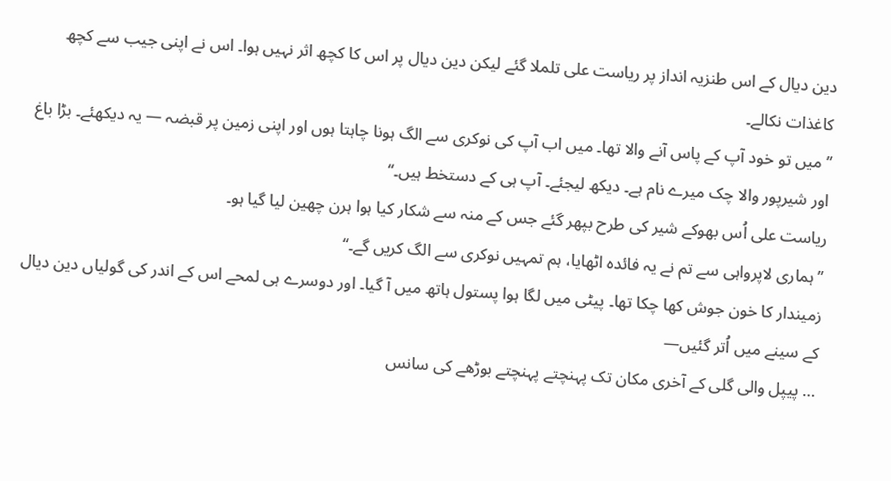دین دیال کے اس طنزیہ انداز پر ریاست علی تلملا گئے لیکن دین دیال پر اس کا کچھ اثر نہیں ہوا۔ اس نے اپنی جیب سے کچھ کاغذات نکالے۔
’’میں تو خود آپ کے پاس آنے والا تھا۔ میں اب آپ کی نوکری سے الگ ہونا چاہتا ہوں اور اپنی زمین پر قبضہ — یہ دیکھئے۔ بڑا باغ اور شیرپور والا چک میرے نام ہے۔ دیکھ لیجئے۔ آپ ہی کے دستخط ہیں۔‘‘
ریاست علی اُس بھوکے شیر کی طرح بپھر گئے جس کے منہ سے شکار کیا ہوا ہرن چھین لیا گیا ہو۔
’’ہماری لاپرواہی سے تم نے یہ فائدہ اٹھایا، ہم تمہیں نوکری سے الگ کریں گے۔‘‘
زمیندار کا خون جوش کھا چکا تھا۔ پیٹی میں لگا ہوا پستول ہاتھ میں آ گیا۔ اور دوسرے ہی لمحے اس کے اندر کی گولیاں دین دیال کے سینے میں اُتر گئیں—
… پیپل والی گلی کے آخری مکان تک پہنچتے پہنچتے بوڑھے کی سانس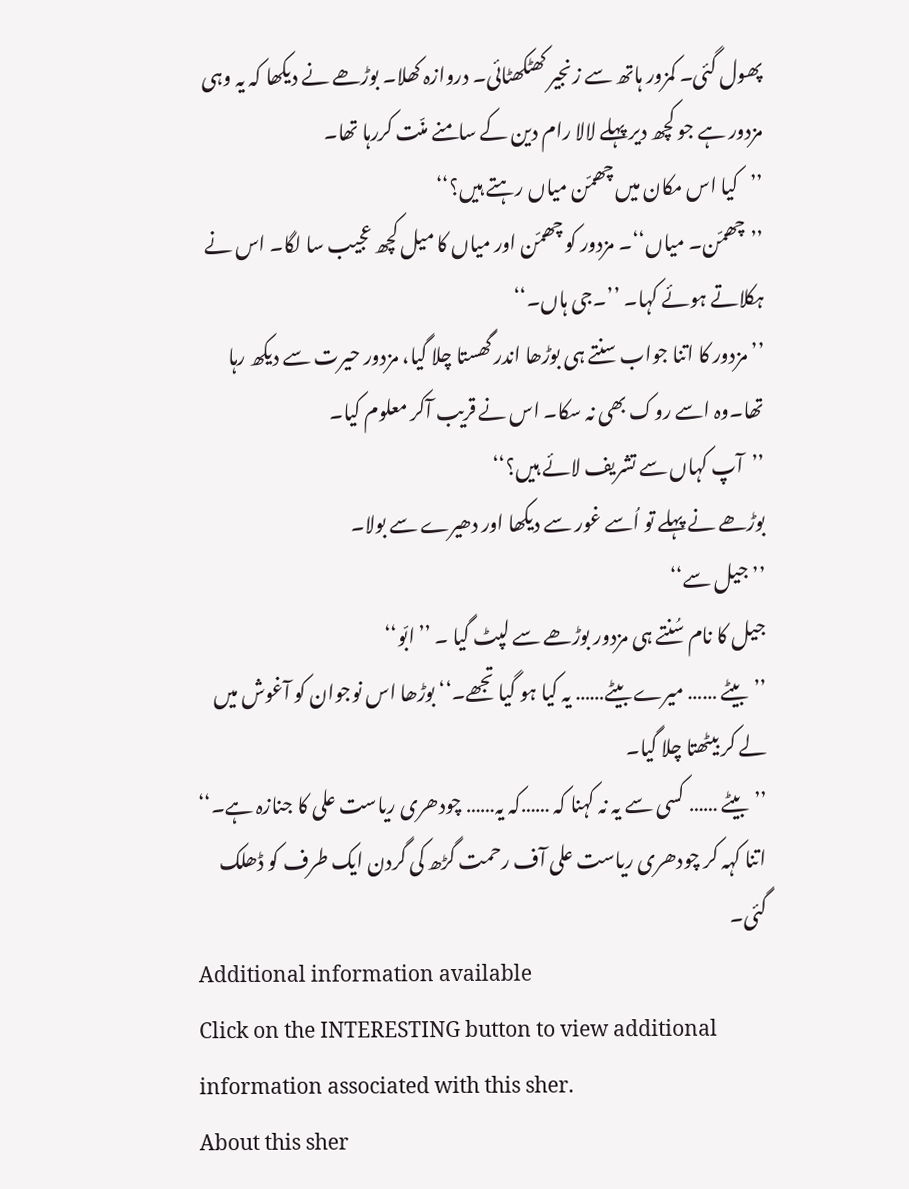پھول گئی۔ کمزور ہاتھ سے زنجیر کھٹکھٹائی۔ دروازہ کھلا۔ بوڑھے نے دیکھا کہ یہ وہی مزدور ہے جو کچھ دیر پہلے لالا رام دین کے سامنے منّت کررہا تھا۔
’’کیا اس مکان میں چھمّن میاں رہتے ہیں؟‘‘
’’چھمّن۔ میاں‘‘۔ مزدور کو چھمّن اور میاں کا میل کچھ عجیب سا لگا۔ اس نے ہکلاتے ہوئے کہا۔ ’’۔جی ہاں۔‘‘
’’مزدور کا اتنا جواب سنتے ہی بوڑھا اندر گھستا چلا گیا، مزدور حیرت سے دیکھ رہا تھا۔وہ اسے روک بھی نہ سکا۔ اس نے قریب آکر معلوم کیا۔
’’آپ کہاں سے تشریف لائے ہیں؟‘‘
بوڑھے نے پہلے تو اُسے غور سے دیکھا اور دھیرے سے بولا۔
’’جیل سے‘‘
جیل کا نام سُنتے ہی مزدور بوڑھے سے لپٹ گیا ۔ ’’ابّو‘‘
’’بیٹے …… میرے بیٹے…… یہ کیا ہو گیا تجھے۔‘‘ بوڑھا اس نوجوان کو آغوش میں لے کر بیٹھتا چلا گیا۔
’’بیٹے …… کسی سے یہ نہ کہنا کہ ……کہ یہ…… چودھری ریاست علی کا جنازہ ہے۔‘‘
اتنا کہہ کر چودھری ریاست علی آف رحمت گڑھ کی گردن ایک طرف کو ڈھلک گئی۔
Additional information available
Click on the INTERESTING button to view additional information associated with this sher.
About this sher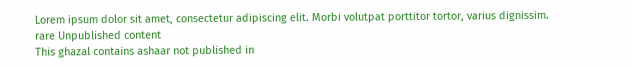Lorem ipsum dolor sit amet, consectetur adipiscing elit. Morbi volutpat porttitor tortor, varius dignissim.
rare Unpublished content
This ghazal contains ashaar not published in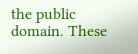the public domain. These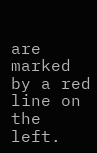are marked by a red line on the left.